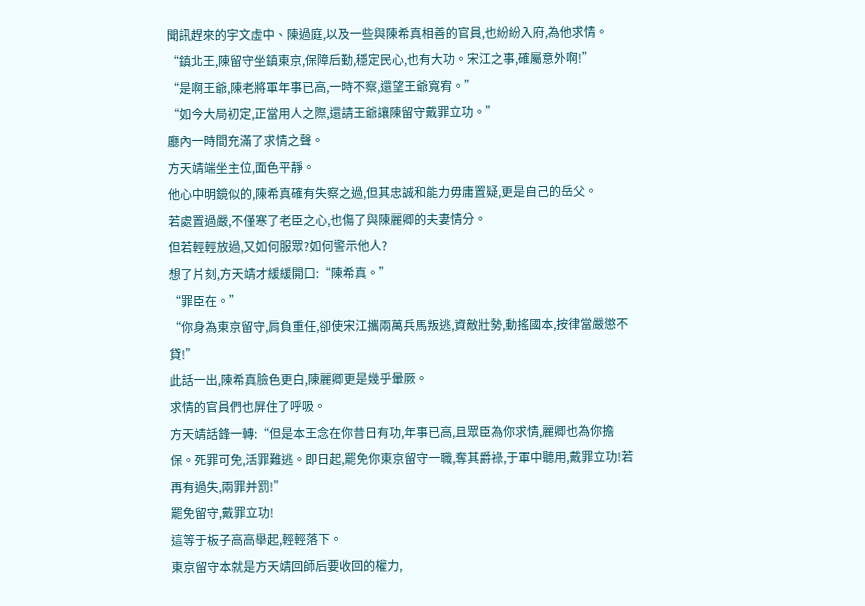聞訊趕來的宇文虛中、陳過庭,以及一些與陳希真相善的官員,也紛紛入府,為他求情。
“鎮北王,陳留守坐鎮東京,保障后勤,穩定民心,也有大功。宋江之事,確屬意外啊!”
“是啊王爺,陳老將軍年事已高,一時不察,還望王爺寬宥。”
“如今大局初定,正當用人之際,還請王爺讓陳留守戴罪立功。”
廳內一時間充滿了求情之聲。
方天靖端坐主位,面色平靜。
他心中明鏡似的,陳希真確有失察之過,但其忠誠和能力毋庸置疑,更是自己的岳父。
若處置過嚴,不僅寒了老臣之心,也傷了與陳麗卿的夫妻情分。
但若輕輕放過,又如何服眾?如何警示他人?
想了片刻,方天靖才緩緩開口:“陳希真。”
“罪臣在。”
“你身為東京留守,肩負重任,卻使宋江攜兩萬兵馬叛逃,資敵壯勢,動搖國本,按律當嚴懲不貸!”
此話一出,陳希真臉色更白,陳麗卿更是幾乎暈厥。
求情的官員們也屏住了呼吸。
方天靖話鋒一轉:“但是本王念在你昔日有功,年事已高,且眾臣為你求情,麗卿也為你擔保。死罪可免,活罪難逃。即日起,罷免你東京留守一職,奪其爵祿,于軍中聽用,戴罪立功!若再有過失,兩罪并罰!”
罷免留守,戴罪立功!
這等于板子高高舉起,輕輕落下。
東京留守本就是方天靖回師后要收回的權力,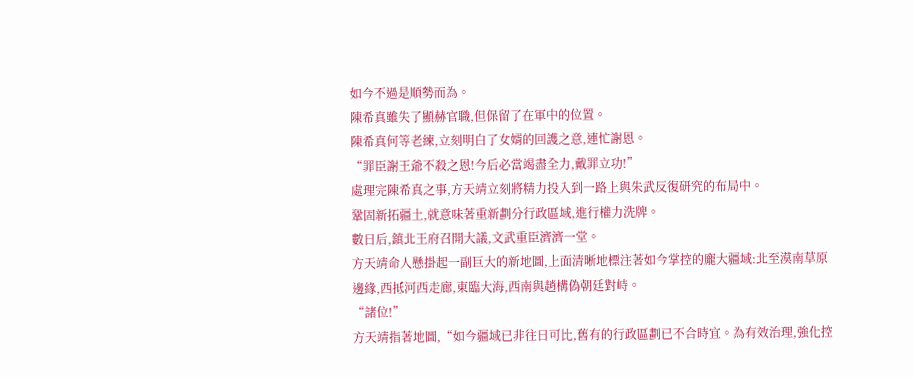如今不過是順勢而為。
陳希真雖失了顯赫官職,但保留了在軍中的位置。
陳希真何等老練,立刻明白了女婿的回護之意,連忙謝恩。
“罪臣謝王爺不殺之恩!今后必當竭盡全力,戴罪立功!”
處理完陳希真之事,方天靖立刻將精力投入到一路上與朱武反復研究的布局中。
鞏固新拓疆土,就意味著重新劃分行政區域,進行權力洗牌。
數日后,鎮北王府召開大議,文武重臣濟濟一堂。
方天靖命人懸掛起一副巨大的新地圖,上面清晰地標注著如今掌控的龐大疆域:北至漠南草原邊緣,西抵河西走廊,東臨大海,西南與趙構偽朝廷對峙。
“諸位!”
方天靖指著地圖,“如今疆域已非往日可比,舊有的行政區劃已不合時宜。為有效治理,強化控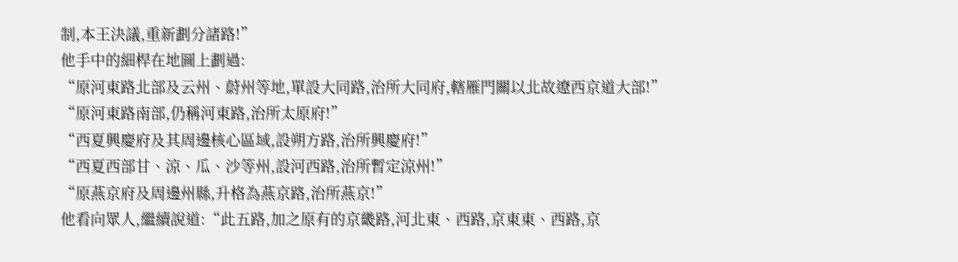制,本王決議,重新劃分諸路!”
他手中的細桿在地圖上劃過:
“原河東路北部及云州、蔚州等地,單設大同路,治所大同府,轄雁門關以北故遼西京道大部!”
“原河東路南部,仍稱河東路,治所太原府!”
“西夏興慶府及其周邊核心區域,設朔方路,治所興慶府!”
“西夏西部甘、涼、瓜、沙等州,設河西路,治所暫定涼州!”
“原燕京府及周邊州縣,升格為燕京路,治所燕京!”
他看向眾人,繼續說道:“此五路,加之原有的京畿路,河北東、西路,京東東、西路,京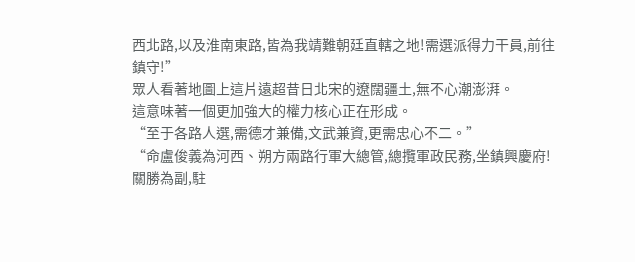西北路,以及淮南東路,皆為我靖難朝廷直轄之地!需選派得力干員,前往鎮守!”
眾人看著地圖上這片遠超昔日北宋的遼闊疆土,無不心潮澎湃。
這意味著一個更加強大的權力核心正在形成。
“至于各路人選,需德才兼備,文武兼資,更需忠心不二。”
“命盧俊義為河西、朔方兩路行軍大總管,總攬軍政民務,坐鎮興慶府!關勝為副,駐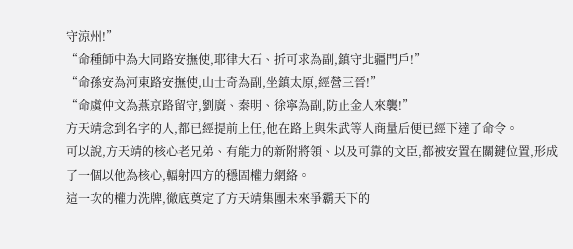守涼州!”
“命種師中為大同路安撫使,耶律大石、折可求為副,鎮守北疆門戶!”
“命孫安為河東路安撫使,山士奇為副,坐鎮太原,經營三晉!”
“命虞仲文為燕京路留守,劉廣、秦明、徐寧為副,防止金人來襲!”
方天靖念到名字的人,都已經提前上任,他在路上與朱武等人商量后便已經下達了命令。
可以說,方天靖的核心老兄弟、有能力的新附將領、以及可靠的文臣,都被安置在關鍵位置,形成了一個以他為核心,輻射四方的穩固權力網絡。
這一次的權力洗牌,徹底奠定了方天靖集團未來爭霸天下的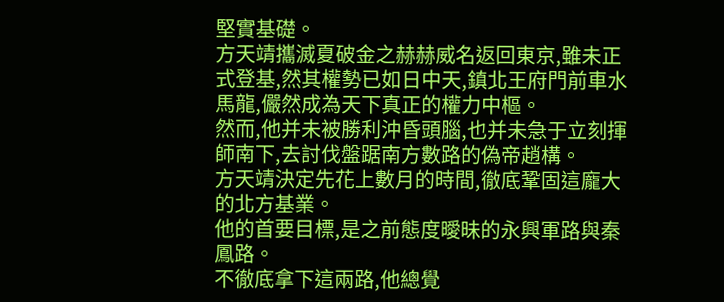堅實基礎。
方天靖攜滅夏破金之赫赫威名返回東京,雖未正式登基,然其權勢已如日中天,鎮北王府門前車水馬龍,儼然成為天下真正的權力中樞。
然而,他并未被勝利沖昏頭腦,也并未急于立刻揮師南下,去討伐盤踞南方數路的偽帝趙構。
方天靖決定先花上數月的時間,徹底鞏固這龐大的北方基業。
他的首要目標,是之前態度曖昧的永興軍路與秦鳳路。
不徹底拿下這兩路,他總覺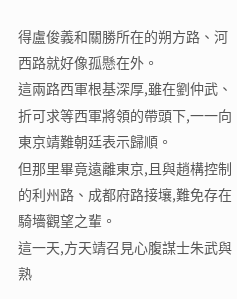得盧俊義和關勝所在的朔方路、河西路就好像孤懸在外。
這兩路西軍根基深厚,雖在劉仲武、折可求等西軍將領的帶頭下,一一向東京靖難朝廷表示歸順。
但那里畢竟遠離東京,且與趙構控制的利州路、成都府路接壤,難免存在騎墻觀望之輩。
這一天,方天靖召見心腹謀士朱武與熟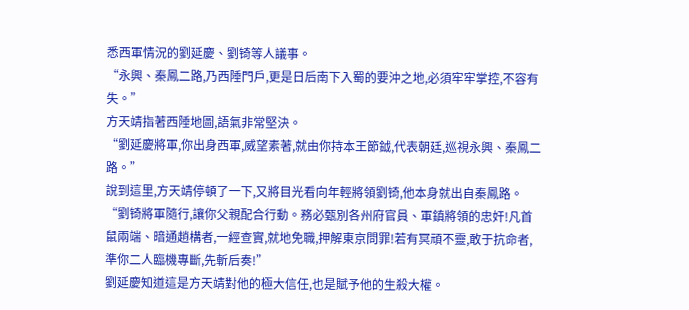悉西軍情況的劉延慶、劉锜等人議事。
“永興、秦鳳二路,乃西陲門戶,更是日后南下入蜀的要沖之地,必須牢牢掌控,不容有失。”
方天靖指著西陲地圖,語氣非常堅決。
“劉延慶將軍,你出身西軍,威望素著,就由你持本王節鉞,代表朝廷,巡視永興、秦鳳二路。”
說到這里,方天靖停頓了一下,又將目光看向年輕將領劉锜,他本身就出自秦鳳路。
“劉锜將軍隨行,讓你父親配合行動。務必甄別各州府官員、軍鎮將領的忠奸!凡首鼠兩端、暗通趙構者,一經查實,就地免職,押解東京問罪!若有冥頑不靈,敢于抗命者,準你二人臨機專斷,先斬后奏!”
劉延慶知道這是方天靖對他的極大信任,也是賦予他的生殺大權。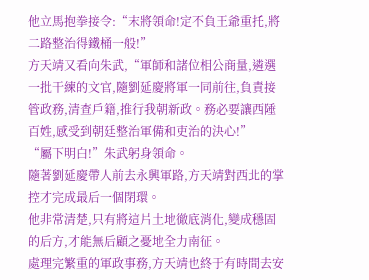他立馬抱拳接令:“末將領命!定不負王爺重托,將二路整治得鐵桶一般!”
方天靖又看向朱武,“軍師和諸位相公商量,遴選一批干練的文官,隨劉延慶將軍一同前往,負責接管政務,清查戶籍,推行我朝新政。務必要讓西陲百姓,感受到朝廷整治軍備和吏治的決心!”
“屬下明白!”朱武躬身領命。
隨著劉延慶帶人前去永興軍路,方天靖對西北的掌控才完成最后一個閉環。
他非常清楚,只有將這片土地徹底消化,變成穩固的后方,才能無后顧之憂地全力南征。
處理完繁重的軍政事務,方天靖也終于有時間去安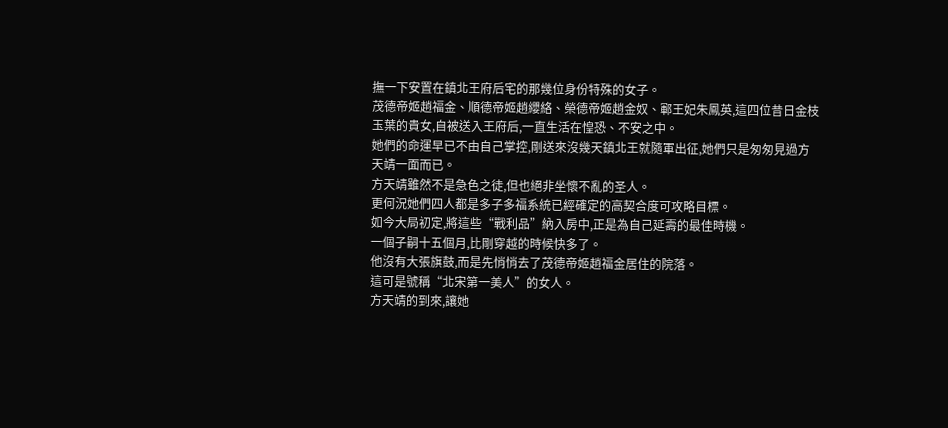撫一下安置在鎮北王府后宅的那幾位身份特殊的女子。
茂德帝姬趙福金、順德帝姬趙纓絡、榮德帝姬趙金奴、鄆王妃朱鳳英,這四位昔日金枝玉葉的貴女,自被送入王府后,一直生活在惶恐、不安之中。
她們的命運早已不由自己掌控,剛送來沒幾天鎮北王就隨軍出征,她們只是匆匆見過方天靖一面而已。
方天靖雖然不是急色之徒,但也絕非坐懷不亂的圣人。
更何況她們四人都是多子多福系統已經確定的高契合度可攻略目標。
如今大局初定,將這些“戰利品”納入房中,正是為自己延壽的最佳時機。
一個子嗣十五個月,比剛穿越的時候快多了。
他沒有大張旗鼓,而是先悄悄去了茂德帝姬趙福金居住的院落。
這可是號稱“北宋第一美人”的女人。
方天靖的到來,讓她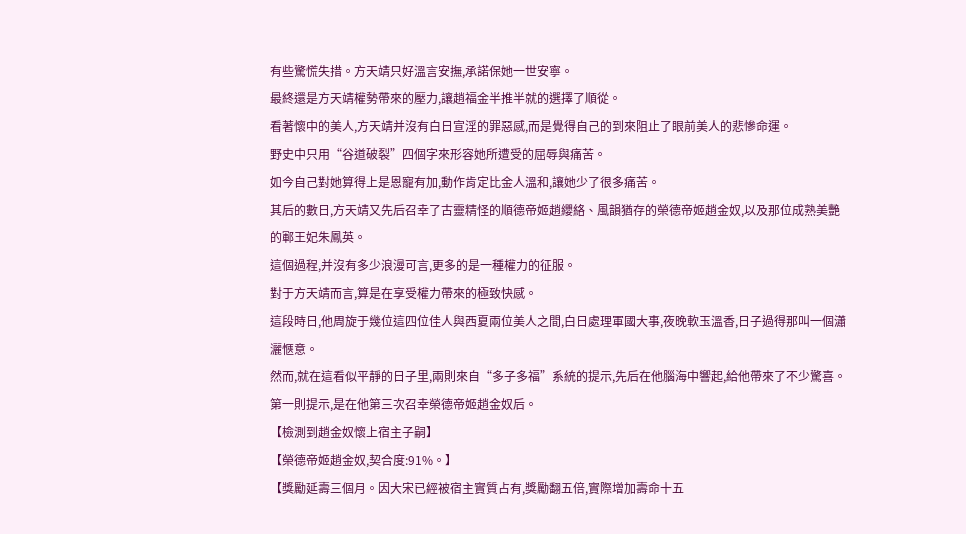有些驚慌失措。方天靖只好溫言安撫,承諾保她一世安寧。
最終還是方天靖權勢帶來的壓力,讓趙福金半推半就的選擇了順從。
看著懷中的美人,方天靖并沒有白日宣淫的罪惡感,而是覺得自己的到來阻止了眼前美人的悲慘命運。
野史中只用“谷道破裂”四個字來形容她所遭受的屈辱與痛苦。
如今自己對她算得上是恩寵有加,動作肯定比金人溫和,讓她少了很多痛苦。
其后的數日,方天靖又先后召幸了古靈精怪的順德帝姬趙纓絡、風韻猶存的榮德帝姬趙金奴,以及那位成熟美艷的鄆王妃朱鳳英。
這個過程,并沒有多少浪漫可言,更多的是一種權力的征服。
對于方天靖而言,算是在享受權力帶來的極致快感。
這段時日,他周旋于幾位這四位佳人與西夏兩位美人之間,白日處理軍國大事,夜晚軟玉溫香,日子過得那叫一個瀟灑愜意。
然而,就在這看似平靜的日子里,兩則來自“多子多福”系統的提示,先后在他腦海中響起,給他帶來了不少驚喜。
第一則提示,是在他第三次召幸榮德帝姬趙金奴后。
【檢測到趙金奴懷上宿主子嗣】
【榮德帝姬趙金奴,契合度:91%。】
【獎勵延壽三個月。因大宋已經被宿主實質占有,獎勵翻五倍,實際增加壽命十五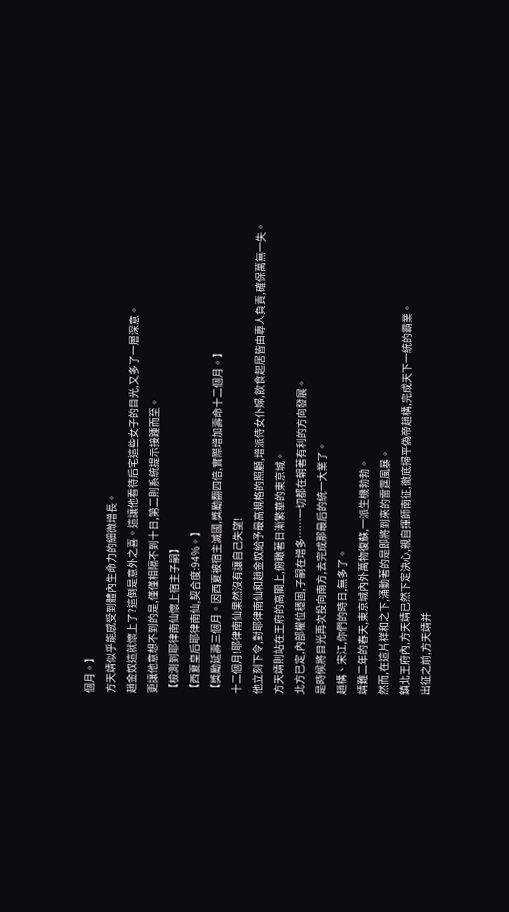個月。】
方天靖似乎能感受到體內生命力的細微增長。
趙金奴這就懷上了?這倒是意外之喜。這讓他看待后宅這些女子的目光,又多了一層深意。
更讓他意想不到的是,僅僅相隔不到十日,第二則系統提示接踵而至。
【檢測到耶律南仙懷上宿主子嗣】
【西夏皇后耶律南仙,契合度:94%。】
【獎勵延壽三個月。因西夏被宿主滅國,獎勵翻四倍,實際增加壽命十二個月。】
十二個月!耶律南仙果然沒有讓自己失望!
他立刻下令,對耶律南仙和趙金奴給予最高規格的照顧,增派侍女仆婦,飲食起居皆由專人負責,確保萬無一失。
方天靖則站在王府的高閣上,俯瞰著日漸繁華的東京城。
北方已定,內部權位穩固,子嗣在增多……一切都在朝著有利的方向發展。
是時候將目光再次投向南方,去完成那最后的統一大業了。
趙構、宋江,你們的時日,無多了。
靖難二年的春天,東京城內外萬物復蘇,一派生機勃勃。
然而,在這片祥和之下,涌動著的是即將到來的雷霆風暴。
鎮北王府內,方天靖已然下定決心,親自揮師南征,徹底掃平偽帝趙構,完成天下一統的霸業。
出征之前,方天靖并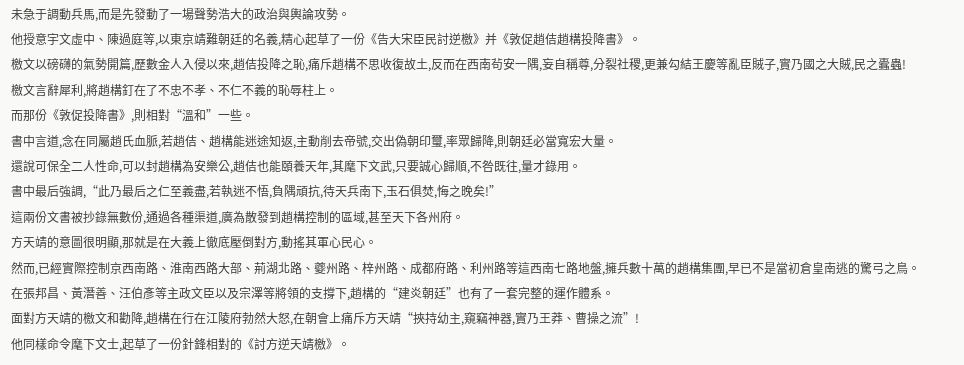未急于調動兵馬,而是先發動了一場聲勢浩大的政治與輿論攻勢。
他授意宇文虛中、陳過庭等,以東京靖難朝廷的名義,精心起草了一份《告大宋臣民討逆檄》并《敦促趙佶趙構投降書》。
檄文以磅礴的氣勢開篇,歷數金人入侵以來,趙佶投降之恥,痛斥趙構不思收復故土,反而在西南茍安一隅,妄自稱尊,分裂社稷,更兼勾結王慶等亂臣賊子,實乃國之大賊,民之蠹蟲!
檄文言辭犀利,將趙構釘在了不忠不孝、不仁不義的恥辱柱上。
而那份《敦促投降書》,則相對“溫和”一些。
書中言道,念在同屬趙氏血脈,若趙佶、趙構能迷途知返,主動削去帝號,交出偽朝印璽,率眾歸降,則朝廷必當寬宏大量。
還說可保全二人性命,可以封趙構為安樂公,趙佶也能頤養天年,其麾下文武,只要誠心歸順,不咎既往,量才錄用。
書中最后強調,“此乃最后之仁至義盡,若執迷不悟,負隅頑抗,待天兵南下,玉石俱焚,悔之晚矣!”
這兩份文書被抄錄無數份,通過各種渠道,廣為散發到趙構控制的區域,甚至天下各州府。
方天靖的意圖很明顯,那就是在大義上徹底壓倒對方,動搖其軍心民心。
然而,已經實際控制京西南路、淮南西路大部、荊湖北路、夔州路、梓州路、成都府路、利州路等這西南七路地盤,擁兵數十萬的趙構集團,早已不是當初倉皇南逃的驚弓之鳥。
在張邦昌、黃潛善、汪伯彥等主政文臣以及宗澤等將領的支撐下,趙構的“建炎朝廷”也有了一套完整的運作體系。
面對方天靖的檄文和勸降,趙構在行在江陵府勃然大怒,在朝會上痛斥方天靖“挾持幼主,窺竊神器,實乃王莽、曹操之流”!
他同樣命令麾下文士,起草了一份針鋒相對的《討方逆天靖檄》。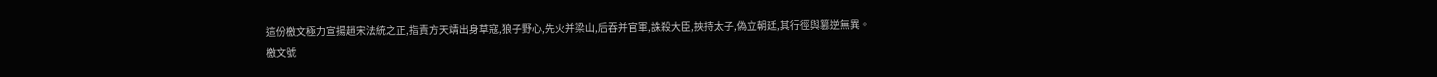這份檄文極力宣揚趙宋法統之正,指責方天靖出身草寇,狼子野心,先火并梁山,后吞并官軍,誅殺大臣,挾持太子,偽立朝廷,其行徑與篡逆無異。
檄文號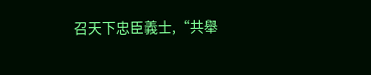召天下忠臣義士,“共舉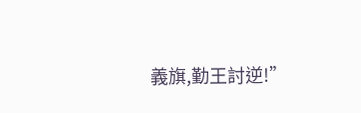義旗,勤王討逆!”